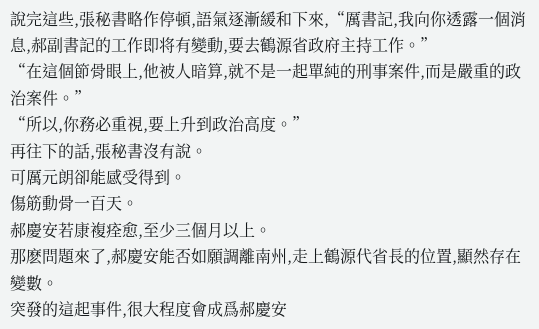說完這些,張秘書略作停頓,語氣逐漸緩和下來,“厲書記,我向你透露一個消息,郝副書記的工作即将有變動,要去鶴源省政府主持工作。”
“在這個節骨眼上,他被人暗算,就不是一起單純的刑事案件,而是嚴重的政治案件。”
“所以,你務必重視,要上升到政治高度。”
再往下的話,張秘書沒有說。
可厲元朗卻能感受得到。
傷筋動骨一百天。
郝慶安若康複痊愈,至少三個月以上。
那麽問題來了,郝慶安能否如願調離南州,走上鶴源代省長的位置,顯然存在變數。
突發的這起事件,很大程度會成爲郝慶安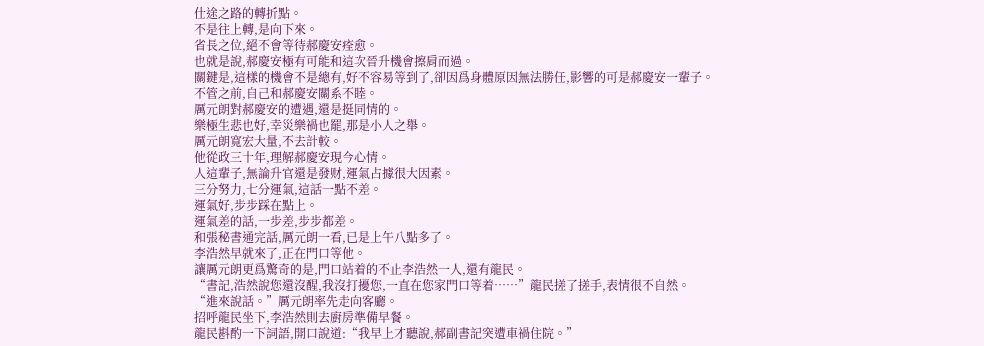仕途之路的轉折點。
不是往上轉,是向下來。
省長之位,絕不會等待郝慶安痊愈。
也就是說,郝慶安極有可能和這次晉升機會擦肩而過。
關鍵是,這樣的機會不是總有,好不容易等到了,卻因爲身體原因無法勝任,影響的可是郝慶安一輩子。
不管之前,自己和郝慶安關系不睦。
厲元朗對郝慶安的遭遇,還是挺同情的。
樂極生悲也好,幸災樂禍也罷,那是小人之舉。
厲元朗寬宏大量,不去計較。
他從政三十年,理解郝慶安現今心情。
人這輩子,無論升官還是發财,運氣占據很大因素。
三分努力,七分運氣,這話一點不差。
運氣好,步步踩在點上。
運氣差的話,一步差,步步都差。
和張秘書通完話,厲元朗一看,已是上午八點多了。
李浩然早就來了,正在門口等他。
讓厲元朗更爲驚奇的是,門口站着的不止李浩然一人,還有龍民。
“書記,浩然說您還沒醒,我沒打擾您,一直在您家門口等着……”龍民搓了搓手,表情很不自然。
“進來說話。”厲元朗率先走向客廳。
招呼龍民坐下,李浩然則去廚房準備早餐。
龍民斟酌一下詞語,開口說道:“我早上才聽說,郝副書記突遭車禍住院。”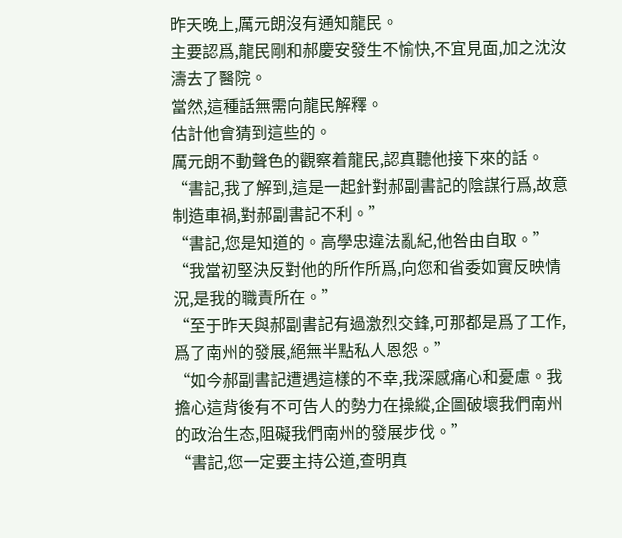昨天晚上,厲元朗沒有通知龍民。
主要認爲,龍民剛和郝慶安發生不愉快,不宜見面,加之沈汝濤去了醫院。
當然,這種話無需向龍民解釋。
估計他會猜到這些的。
厲元朗不動聲色的觀察着龍民,認真聽他接下來的話。
“書記,我了解到,這是一起針對郝副書記的陰謀行爲,故意制造車禍,對郝副書記不利。”
“書記,您是知道的。高學忠違法亂紀,他咎由自取。”
“我當初堅決反對他的所作所爲,向您和省委如實反映情況,是我的職責所在。”
“至于昨天與郝副書記有過激烈交鋒,可那都是爲了工作,爲了南州的發展,絕無半點私人恩怨。”
“如今郝副書記遭遇這樣的不幸,我深感痛心和憂慮。我擔心這背後有不可告人的勢力在操縱,企圖破壞我們南州的政治生态,阻礙我們南州的發展步伐。”
“書記,您一定要主持公道,查明真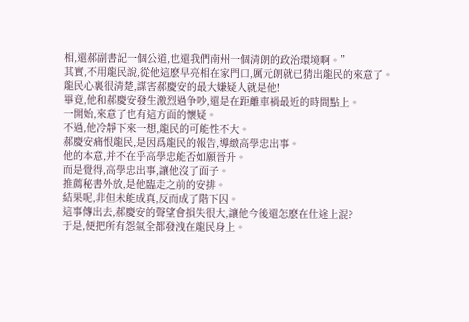相,還郝副書記一個公道,也還我們南州一個清朗的政治環境啊。”
其實,不用龍民說,從他這麽早亮相在家門口,厲元朗就已猜出龍民的來意了。
龍民心裏很清楚,謀害郝慶安的最大嫌疑人就是他!
畢竟,他和郝慶安發生激烈過争吵,還是在距離車禍最近的時間點上。
一開始,來意了也有這方面的懷疑。
不過,他冷靜下來一想,龍民的可能性不大。
郝慶安痛恨龍民,是因爲龍民的報告,導緻高學忠出事。
他的本意,并不在乎高學忠能否如願晉升。
而是覺得,高學忠出事,讓他沒了面子。
推薦秘書外放,是他臨走之前的安排。
結果呢,非但未能成真,反而成了階下囚。
這事傳出去,郝慶安的聲望會損失很大,讓他今後還怎麽在仕途上混?
于是,便把所有怨氣全都發洩在龍民身上。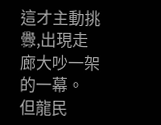這才主動挑釁,出現走廊大吵一架的一幕。
但龍民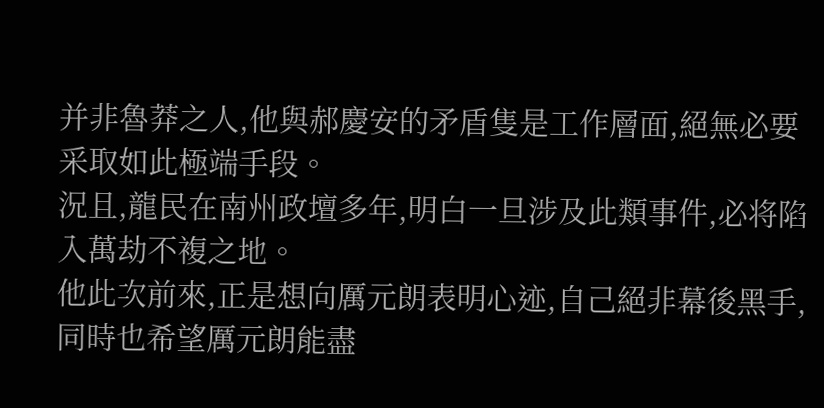并非魯莽之人,他與郝慶安的矛盾隻是工作層面,絕無必要采取如此極端手段。
況且,龍民在南州政壇多年,明白一旦涉及此類事件,必将陷入萬劫不複之地。
他此次前來,正是想向厲元朗表明心迹,自己絕非幕後黑手,同時也希望厲元朗能盡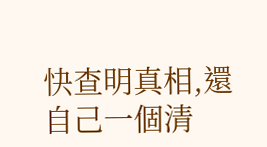快查明真相,還自己一個清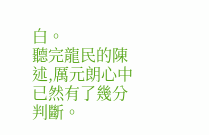白。
聽完龍民的陳述,厲元朗心中已然有了幾分判斷。